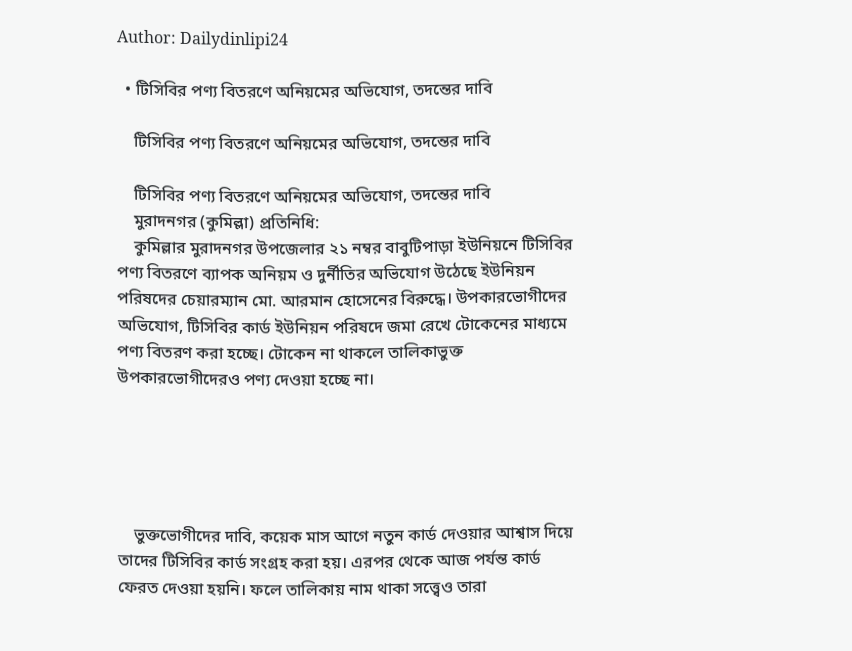Author: Dailydinlipi24

  • টিসিবির পণ্য বিতরণে অনিয়মের অভিযোগ, তদন্তের দাবি

    টিসিবির পণ্য বিতরণে অনিয়মের অভিযোগ, তদন্তের দাবি

    টিসিবির পণ্য বিতরণে অনিয়মের অভিযোগ, তদন্তের দাবি
    মুরাদনগর (কুমিল্লা) প্রতিনিধি:
    কুমিল্লার মুরাদনগর উপজেলার ২১ নম্বর বাবুটিপাড়া ইউনিয়নে টিসিবির পণ্য বিতরণে ব্যাপক অনিয়ম ও দুর্নীতির অভিযোগ উঠেছে ইউনিয়ন পরিষদের চেয়ারম্যান মো. আরমান হোসেনের বিরুদ্ধে। উপকারভোগীদের অভিযোগ, টিসিবির কার্ড ইউনিয়ন পরিষদে জমা রেখে টোকেনের মাধ্যমে পণ্য বিতরণ করা হচ্ছে। টোকেন না থাকলে তালিকাভুক্ত উপকারভোগীদেরও পণ্য দেওয়া হচ্ছে না।





    ভুক্তভোগীদের দাবি, কয়েক মাস আগে নতুন কার্ড দেওয়ার আশ্বাস দিয়ে তাদের টিসিবির কার্ড সংগ্রহ করা হয়। এরপর থেকে আজ পর্যন্ত কার্ড ফেরত দেওয়া হয়নি। ফলে তালিকায় নাম থাকা সত্ত্বেও তারা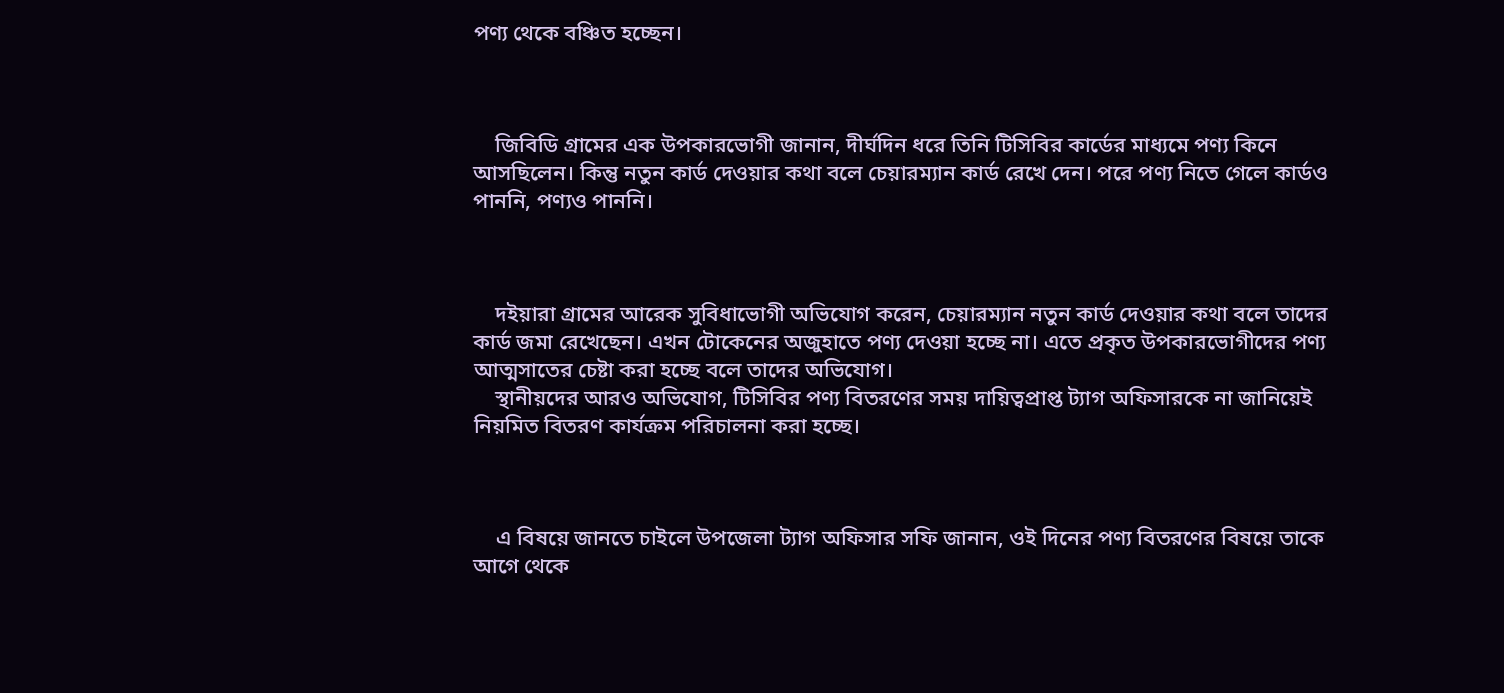পণ্য থেকে বঞ্চিত হচ্ছেন।



    জিবিডি গ্রামের এক উপকারভোগী জানান, দীর্ঘদিন ধরে তিনি টিসিবির কার্ডের মাধ্যমে পণ্য কিনে আসছিলেন। কিন্তু নতুন কার্ড দেওয়ার কথা বলে চেয়ারম্যান কার্ড রেখে দেন। পরে পণ্য নিতে গেলে কার্ডও পাননি, পণ্যও পাননি।



    দইয়ারা গ্রামের আরেক সুবিধাভোগী অভিযোগ করেন, চেয়ারম্যান নতুন কার্ড দেওয়ার কথা বলে তাদের কার্ড জমা রেখেছেন। এখন টোকেনের অজুহাতে পণ্য দেওয়া হচ্ছে না। এতে প্রকৃত উপকারভোগীদের পণ্য আত্মসাতের চেষ্টা করা হচ্ছে বলে তাদের অভিযোগ।
    স্থানীয়দের আরও অভিযোগ, টিসিবির পণ্য বিতরণের সময় দায়িত্বপ্রাপ্ত ট্যাগ অফিসারকে না জানিয়েই নিয়মিত বিতরণ কার্যক্রম পরিচালনা করা হচ্ছে।



    এ বিষয়ে জানতে চাইলে উপজেলা ট্যাগ অফিসার সফি জানান, ওই দিনের পণ্য বিতরণের বিষয়ে তাকে আগে থেকে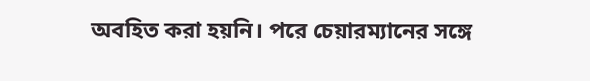অবহিত করা হয়নি। পরে চেয়ারম্যানের সঙ্গে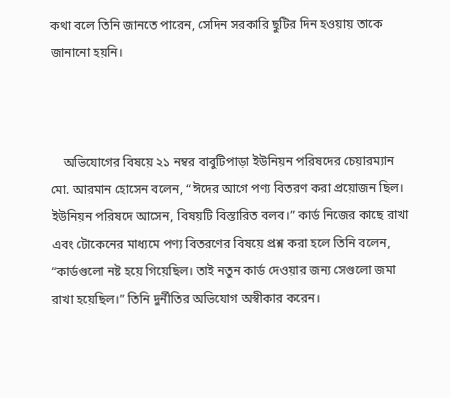কথা বলে তিনি জানতে পারেন, সেদিন সরকারি ছুটির দিন হওয়ায় তাকে জানানো হয়নি।



    অভিযোগের বিষয়ে ২১ নম্বর বাবুটিপাড়া ইউনিয়ন পরিষদের চেয়ারম্যান মো. আরমান হোসেন বলেন, “ঈদের আগে পণ্য বিতরণ করা প্রয়োজন ছিল। ইউনিয়ন পরিষদে আসেন, বিষয়টি বিস্তারিত বলব।” কার্ড নিজের কাছে রাখা এবং টোকেনের মাধ্যমে পণ্য বিতরণের বিষয়ে প্রশ্ন করা হলে তিনি বলেন, “কার্ডগুলো নষ্ট হয়ে গিয়েছিল। তাই নতুন কার্ড দেওয়ার জন্য সেগুলো জমা রাখা হয়েছিল।” তিনি দুর্নীতির অভিযোগ অস্বীকার করেন।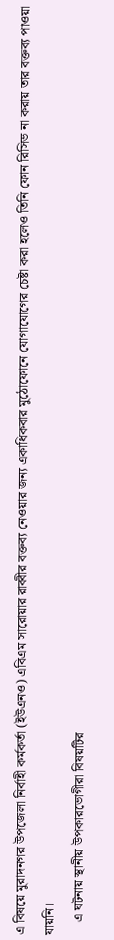এ বিষয়ে মুরাদনগর উপজেলা নির্বাহী কর্মকর্তা (ইউএনও) এবিএম সারোয়ার রাব্বীর বক্তব্য নেওয়ার জন্য একাধিকবার মুঠোফোনে যোগাযোগের চেষ্টা করা হলেও তিনি ফোন রিসিভ না করায় তার বক্তব্য পাওয়া যায়নি।
    এ ঘটনায় স্থানীয় উপকারভোগীরা বিষয়টির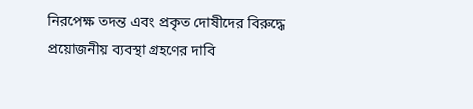নিরপেক্ষ তদন্ত এবং প্রকৃত দোষীদের বিরুদ্ধে প্রয়োজনীয় ব্যবস্থা গ্রহণের দাবি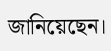জানিয়েছেন।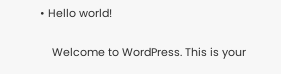• Hello world!

    Welcome to WordPress. This is your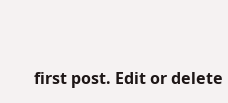first post. Edit or delete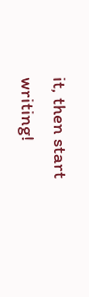it, then start writing!